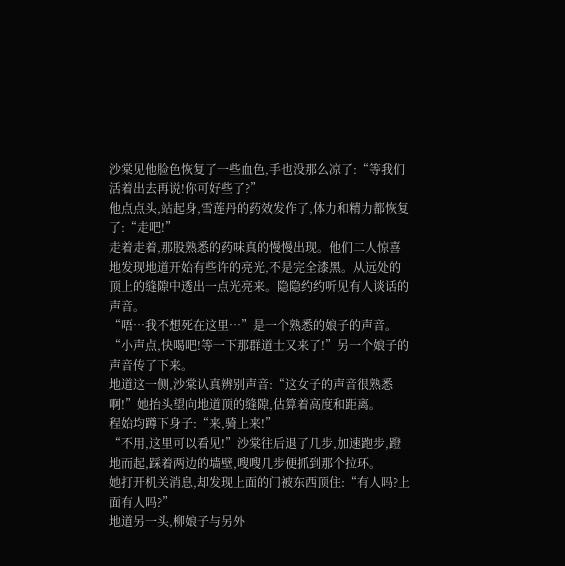沙棠见他脸色恢复了一些血色,手也没那么凉了:“等我们活着出去再说!你可好些了?”
他点点头,站起身,雪莲丹的药效发作了,体力和精力都恢复了:“走吧!”
走着走着,那股熟悉的药味真的慢慢出现。他们二人惊喜地发现地道开始有些许的亮光,不是完全漆黑。从远处的顶上的缝隙中透出一点光亮来。隐隐约约听见有人谈话的声音。
“唔…我不想死在这里…”是一个熟悉的娘子的声音。
“小声点,快喝吧!等一下那群道士又来了!”另一个娘子的声音传了下来。
地道这一侧,沙棠认真辨别声音:“这女子的声音很熟悉啊!”她抬头望向地道顶的缝隙,估算着高度和距离。
程始均蹲下身子:“来,骑上来!”
“不用,这里可以看见!”沙棠往后退了几步,加速跑步,蹬地而起,踩着两边的墙壁,嗖嗖几步便抓到那个拉环。
她打开机关消息,却发现上面的门被东西顶住:“有人吗?上面有人吗?”
地道另一头,柳娘子与另外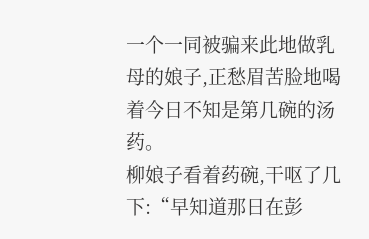一个一同被骗来此地做乳母的娘子,正愁眉苦脸地喝着今日不知是第几碗的汤药。
柳娘子看着药碗,干呕了几下:“早知道那日在彭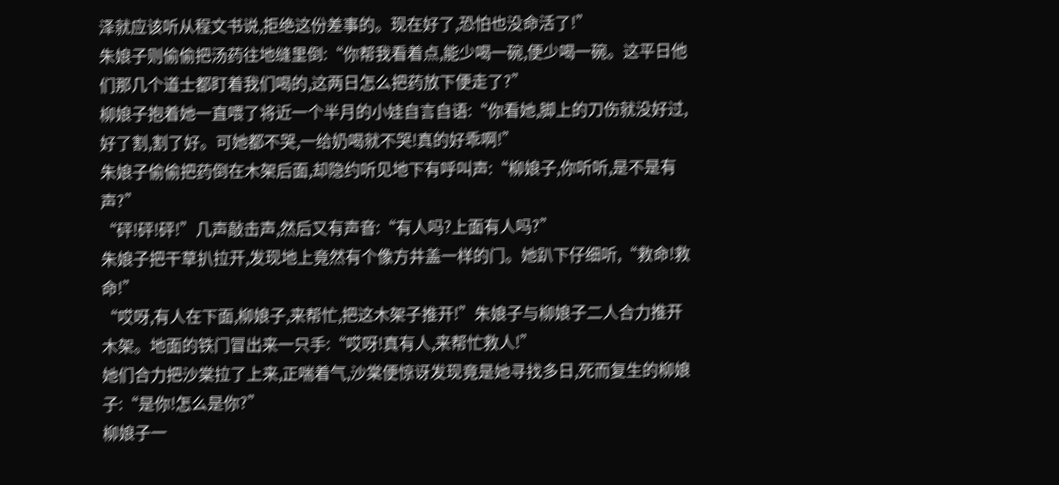泽就应该听从程文书说,拒绝这份差事的。现在好了,恐怕也没命活了!”
朱娘子则偷偷把汤药往地缝里倒:“你帮我看着点,能少喝一碗,便少喝一碗。这平日他们那几个道士都盯着我们喝的,这两日怎么把药放下便走了?”
柳娘子抱着她一直喂了将近一个半月的小娃自言自语:“你看她,脚上的刀伤就没好过,好了割,割了好。可她都不哭,一给奶喝就不哭!真的好乖啊!”
朱娘子偷偷把药倒在木架后面,却隐约听见地下有呼叫声:“柳娘子,你听听,是不是有声?”
“砰!砰!砰!”几声敲击声,然后又有声音:“有人吗?上面有人吗?”
朱娘子把干草扒拉开,发现地上竟然有个像方井盖一样的门。她趴下仔细听,“救命!救命!”
“哎呀,有人在下面,柳娘子,来帮忙,把这木架子推开!”朱娘子与柳娘子二人合力推开木架。地面的铁门冒出来一只手:“哎呀!真有人,来帮忙救人!”
她们合力把沙棠拉了上来,正喘着气,沙棠便惊讶发现竟是她寻找多日,死而复生的柳娘子:“是你!怎么是你?”
柳娘子一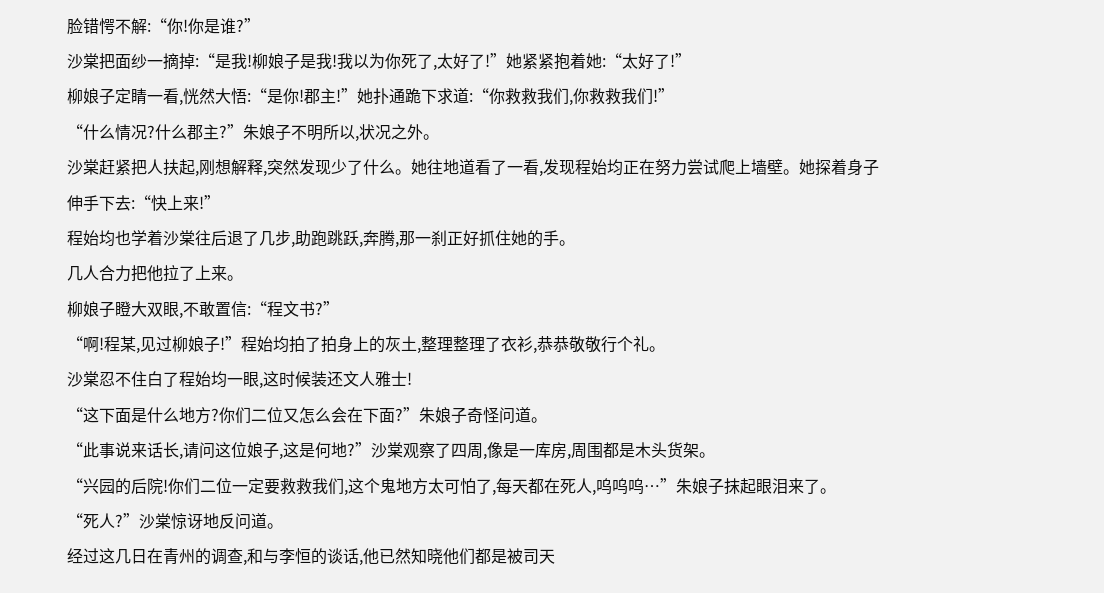脸错愕不解:“你!你是谁?”
沙棠把面纱一摘掉:“是我!柳娘子是我!我以为你死了,太好了!”她紧紧抱着她:“太好了!”
柳娘子定睛一看,恍然大悟:“是你!郡主!”她扑通跪下求道:“你救救我们,你救救我们!”
“什么情况?什么郡主?”朱娘子不明所以,状况之外。
沙棠赶紧把人扶起,刚想解释,突然发现少了什么。她往地道看了一看,发现程始均正在努力尝试爬上墙壁。她探着身子伸手下去:“快上来!”
程始均也学着沙棠往后退了几步,助跑跳跃,奔腾,那一刹正好抓住她的手。
几人合力把他拉了上来。
柳娘子瞪大双眼,不敢置信:“程文书?”
“啊!程某,见过柳娘子!”程始均拍了拍身上的灰土,整理整理了衣衫,恭恭敬敬行个礼。
沙棠忍不住白了程始均一眼,这时候装还文人雅士!
“这下面是什么地方?你们二位又怎么会在下面?”朱娘子奇怪问道。
“此事说来话长,请问这位娘子,这是何地?”沙棠观察了四周,像是一库房,周围都是木头货架。
“兴园的后院!你们二位一定要救救我们,这个鬼地方太可怕了,每天都在死人,呜呜呜…”朱娘子抹起眼泪来了。
“死人?”沙棠惊讶地反问道。
经过这几日在青州的调查,和与李恒的谈话,他已然知晓他们都是被司天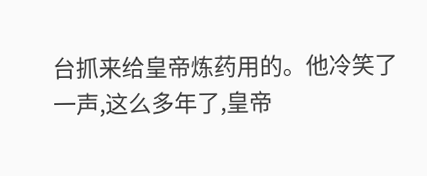台抓来给皇帝炼药用的。他冷笑了一声,这么多年了,皇帝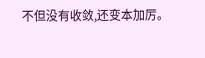不但没有收敛,还变本加厉。